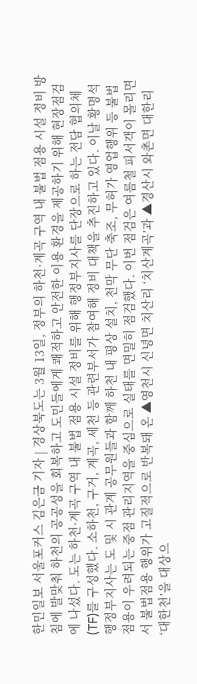한민일보 서울포커스 김은금 기자 | 경상북도는 3월 13일, 정부의 하천·계곡 구역 내 불법 점용 시설 정비 방침에 발맞춰 하천의 공공성을 회복하고 도민들에게 쾌적하고 안전한 이용 환경을 제공하기 위해 현장점검에 나섰다. 도는 하천·계곡 구역 내 불법 점용 시설 정비를 위해 행정부지사를 단장으로 하는 전담 협의체(TF)를 구성했다. 소하천, 구거, 계곡, 세천 등 관련부서가 참여해 정비 대책을 추진하고 있다. 이날 황명석 행정부지사는 도 및 시 관계 공무원들과 함께 하천 내 평상 설치, 천막 무단 축조, 무허가 영업행위 등 불법 점용이 우려되는 중점 관리지역을 중심으로 실태를 면밀히 점검했다. 이번 점검은 여름철 피서객이 몰리면서 불법점용 행위가 고질적으로 반복돼 온 ▲영천시 신녕면 치산리 ‘치산계곡’과 ▲경산시 와촌면 대한리 ‘대한천’을 대상으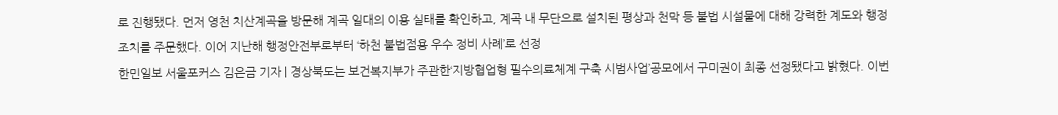로 진행됐다. 먼저 영천 치산계곡을 방문해 계곡 일대의 이용 실태를 확인하고, 계곡 내 무단으로 설치된 평상과 천막 등 불법 시설물에 대해 강력한 계도와 행정 조치를 주문했다. 이어 지난해 행정안전부로부터 ‘하천 불법점용 우수 정비 사례’로 선정
한민일보 서울포커스 김은금 기자 | 경상북도는 보건복지부가 주관한‘지방협업형 필수의료체계 구축 시범사업’공모에서 구미권이 최종 선정됐다고 밝혔다. 이번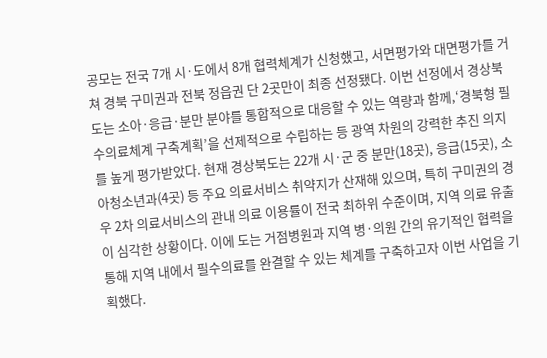공모는 전국 7개 시·도에서 8개 협력체계가 신청했고, 서면평가와 대면평가를 거쳐 경북 구미권과 전북 정읍권 단 2곳만이 최종 선정됐다. 이번 선정에서 경상북도는 소아·응급·분만 분야를 통합적으로 대응할 수 있는 역량과 함께,‘경북형 필수의료체계 구축계획’을 선제적으로 수립하는 등 광역 차원의 강력한 추진 의지를 높게 평가받았다. 현재 경상북도는 22개 시·군 중 분만(18곳), 응급(15곳), 소아청소년과(4곳) 등 주요 의료서비스 취약지가 산재해 있으며, 특히 구미권의 경우 2차 의료서비스의 관내 의료 이용률이 전국 최하위 수준이며, 지역 의료 유출이 심각한 상황이다. 이에 도는 거점병원과 지역 병·의원 간의 유기적인 협력을 통해 지역 내에서 필수의료를 완결할 수 있는 체계를 구축하고자 이번 사업을 기획했다.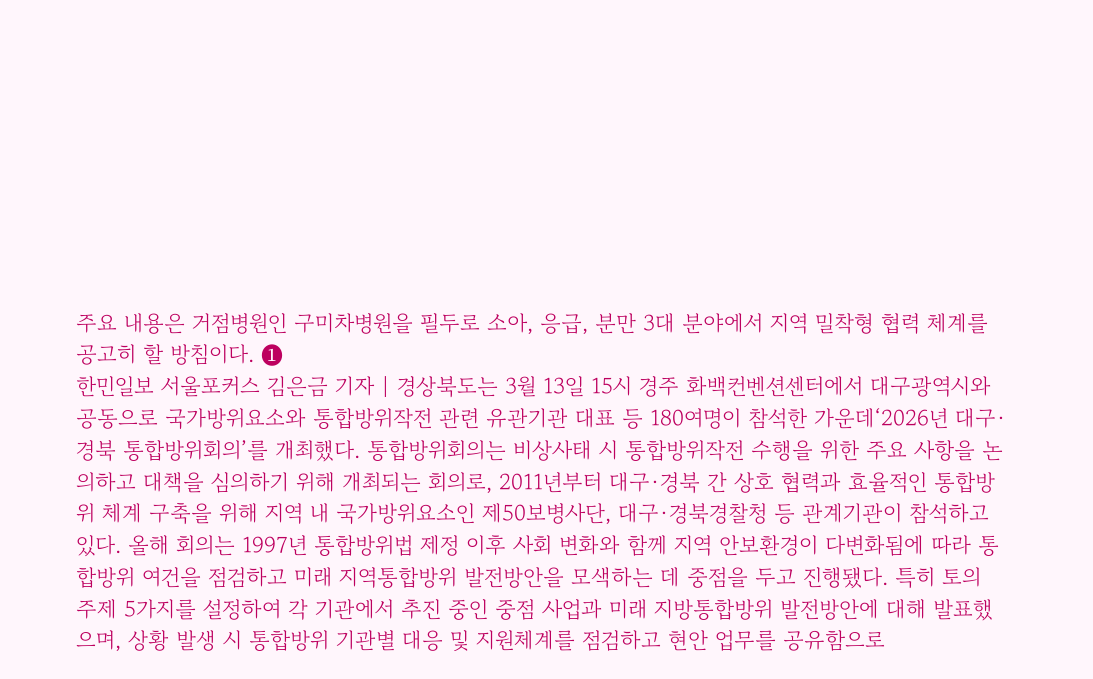주요 내용은 거점병원인 구미차병원을 필두로 소아, 응급, 분만 3대 분야에서 지역 밀착형 협력 체계를 공고히 할 방침이다. ➊
한민일보 서울포커스 김은금 기자 | 경상북도는 3월 13일 15시 경주 화백컨벤션센터에서 대구광역시와 공동으로 국가방위요소와 통합방위작전 관련 유관기관 대표 등 180여명이 참석한 가운데‘2026년 대구·경북 통합방위회의’를 개최했다. 통합방위회의는 비상사태 시 통합방위작전 수행을 위한 주요 사항을 논의하고 대책을 심의하기 위해 개최되는 회의로, 2011년부터 대구·경북 간 상호 협력과 효율적인 통합방위 체계 구축을 위해 지역 내 국가방위요소인 제50보병사단, 대구·경북경찰청 등 관계기관이 참석하고 있다. 올해 회의는 1997년 통합방위법 제정 이후 사회 변화와 함께 지역 안보환경이 다변화됨에 따라 통합방위 여건을 점검하고 미래 지역통합방위 발전방안을 모색하는 데 중점을 두고 진행됐다. 특히 토의 주제 5가지를 설정하여 각 기관에서 추진 중인 중점 사업과 미래 지방통합방위 발전방안에 대해 발표했으며, 상황 발생 시 통합방위 기관별 대응 및 지원체계를 점검하고 현안 업무를 공유함으로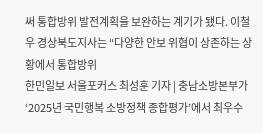써 통합방위 발전계획을 보완하는 계기가 됐다. 이철우 경상북도지사는 “다양한 안보 위협이 상존하는 상황에서 통합방위
한민일보 서울포커스 최성훈 기자 | 충남소방본부가 ‘2025년 국민행복 소방정책 종합평가’에서 최우수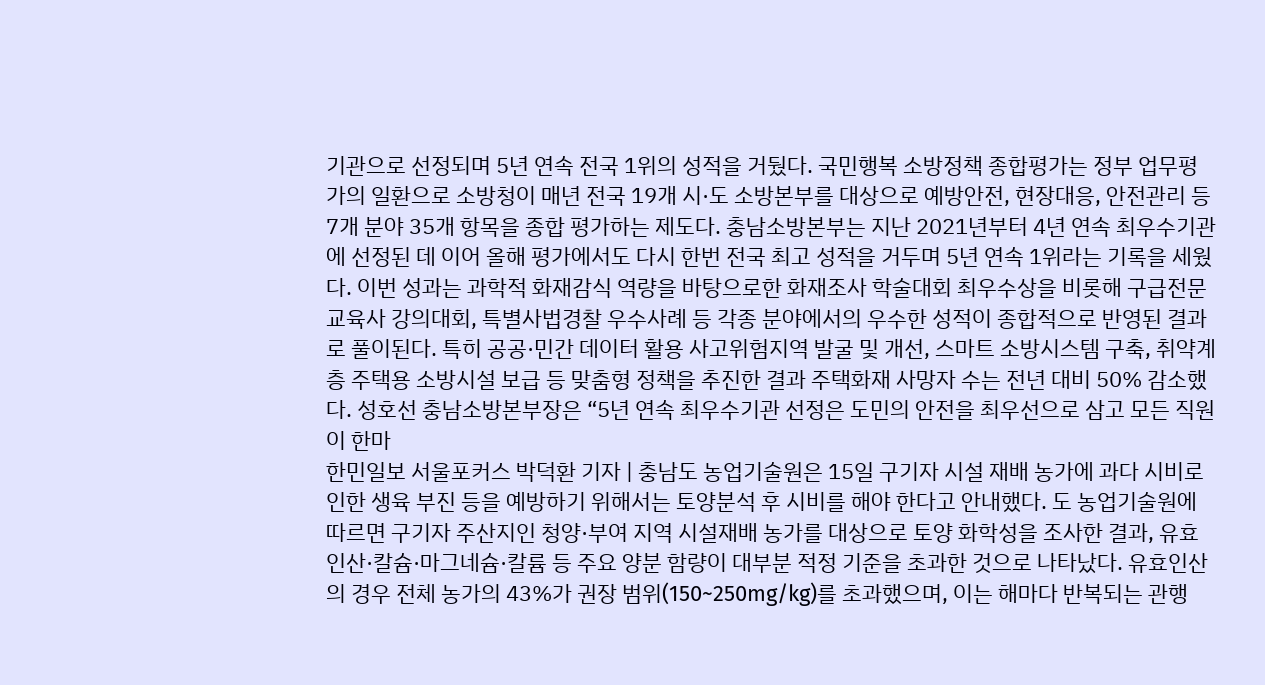기관으로 선정되며 5년 연속 전국 1위의 성적을 거뒀다. 국민행복 소방정책 종합평가는 정부 업무평가의 일환으로 소방청이 매년 전국 19개 시·도 소방본부를 대상으로 예방안전, 현장대응, 안전관리 등 7개 분야 35개 항목을 종합 평가하는 제도다. 충남소방본부는 지난 2021년부터 4년 연속 최우수기관에 선정된 데 이어 올해 평가에서도 다시 한번 전국 최고 성적을 거두며 5년 연속 1위라는 기록을 세웠다. 이번 성과는 과학적 화재감식 역량을 바탕으로한 화재조사 학술대회 최우수상을 비롯해 구급전문교육사 강의대회, 특별사법경찰 우수사례 등 각종 분야에서의 우수한 성적이 종합적으로 반영된 결과로 풀이된다. 특히 공공·민간 데이터 활용 사고위험지역 발굴 및 개선, 스마트 소방시스템 구축, 취약계층 주택용 소방시설 보급 등 맞춤형 정책을 추진한 결과 주택화재 사망자 수는 전년 대비 50% 감소했다. 성호선 충남소방본부장은 “5년 연속 최우수기관 선정은 도민의 안전을 최우선으로 삼고 모든 직원이 한마
한민일보 서울포커스 박덕환 기자 | 충남도 농업기술원은 15일 구기자 시설 재배 농가에 과다 시비로 인한 생육 부진 등을 예방하기 위해서는 토양분석 후 시비를 해야 한다고 안내했다. 도 농업기술원에 따르면 구기자 주산지인 청양·부여 지역 시설재배 농가를 대상으로 토양 화학성을 조사한 결과, 유효인산·칼슘·마그네슘·칼륨 등 주요 양분 함량이 대부분 적정 기준을 초과한 것으로 나타났다. 유효인산의 경우 전체 농가의 43%가 권장 범위(150~250mg/kg)를 초과했으며, 이는 해마다 반복되는 관행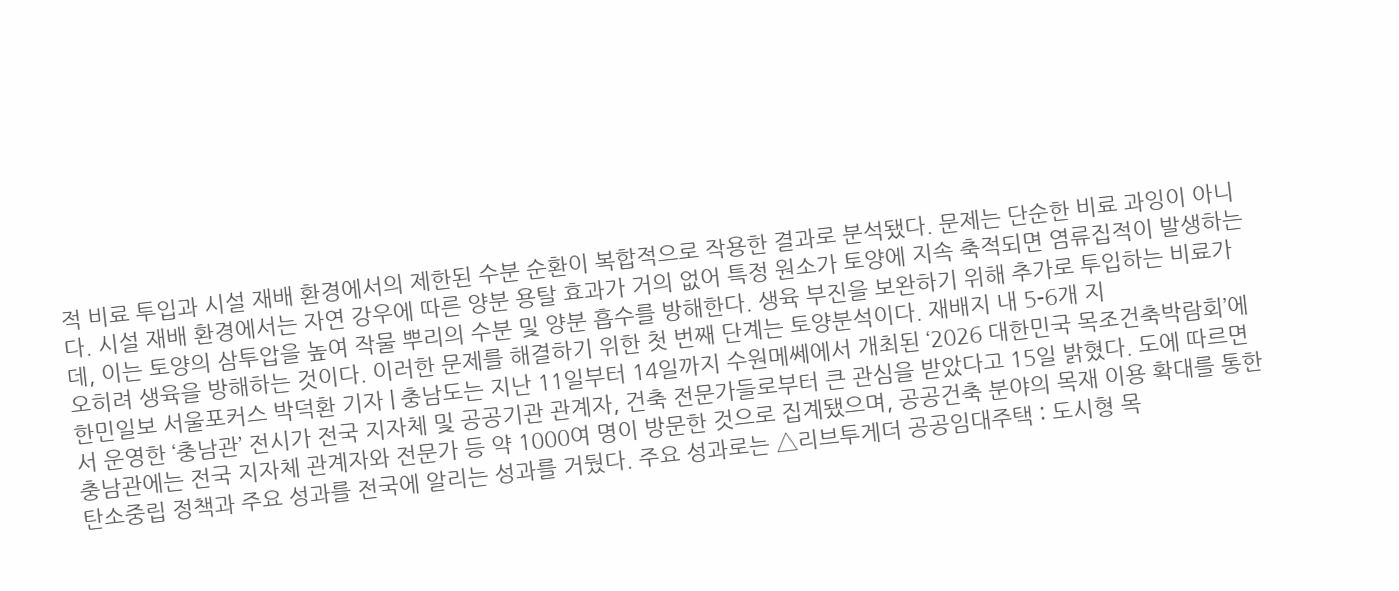적 비료 투입과 시설 재배 환경에서의 제한된 수분 순환이 복합적으로 작용한 결과로 분석됐다. 문제는 단순한 비료 과잉이 아니다. 시설 재배 환경에서는 자연 강우에 따른 양분 용탈 효과가 거의 없어 특정 원소가 토양에 지속 축적되면 염류집적이 발생하는데, 이는 토양의 삼투압을 높여 작물 뿌리의 수분 및 양분 흡수를 방해한다. 생육 부진을 보완하기 위해 추가로 투입하는 비료가 오히려 생육을 방해하는 것이다. 이러한 문제를 해결하기 위한 첫 번째 단계는 토양분석이다. 재배지 내 5-6개 지
한민일보 서울포커스 박덕환 기자 | 충남도는 지난 11일부터 14일까지 수원메쎄에서 개최된 ‘2026 대한민국 목조건축박람회’에서 운영한 ‘충남관’ 전시가 전국 지자체 및 공공기관 관계자, 건축 전문가들로부터 큰 관심을 받았다고 15일 밝혔다. 도에 따르면 충남관에는 전국 지자체 관계자와 전문가 등 약 1000여 명이 방문한 것으로 집계됐으며, 공공건축 분야의 목재 이용 확대를 통한 탄소중립 정책과 주요 성과를 전국에 알리는 성과를 거뒀다. 주요 성과로는 △리브투게더 공공임대주택 : 도시형 목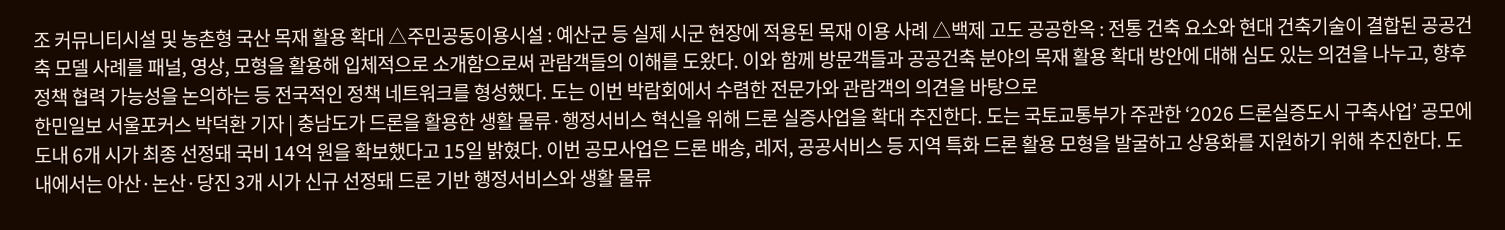조 커뮤니티시설 및 농촌형 국산 목재 활용 확대 △주민공동이용시설 : 예산군 등 실제 시군 현장에 적용된 목재 이용 사례 △백제 고도 공공한옥 : 전통 건축 요소와 현대 건축기술이 결합된 공공건축 모델 사례를 패널, 영상, 모형을 활용해 입체적으로 소개함으로써 관람객들의 이해를 도왔다. 이와 함께 방문객들과 공공건축 분야의 목재 활용 확대 방안에 대해 심도 있는 의견을 나누고, 향후 정책 협력 가능성을 논의하는 등 전국적인 정책 네트워크를 형성했다. 도는 이번 박람회에서 수렴한 전문가와 관람객의 의견을 바탕으로
한민일보 서울포커스 박덕환 기자 | 충남도가 드론을 활용한 생활 물류·행정서비스 혁신을 위해 드론 실증사업을 확대 추진한다. 도는 국토교통부가 주관한 ‘2026 드론실증도시 구축사업’ 공모에 도내 6개 시가 최종 선정돼 국비 14억 원을 확보했다고 15일 밝혔다. 이번 공모사업은 드론 배송, 레저, 공공서비스 등 지역 특화 드론 활용 모형을 발굴하고 상용화를 지원하기 위해 추진한다. 도내에서는 아산·논산·당진 3개 시가 신규 선정돼 드론 기반 행정서비스와 생활 물류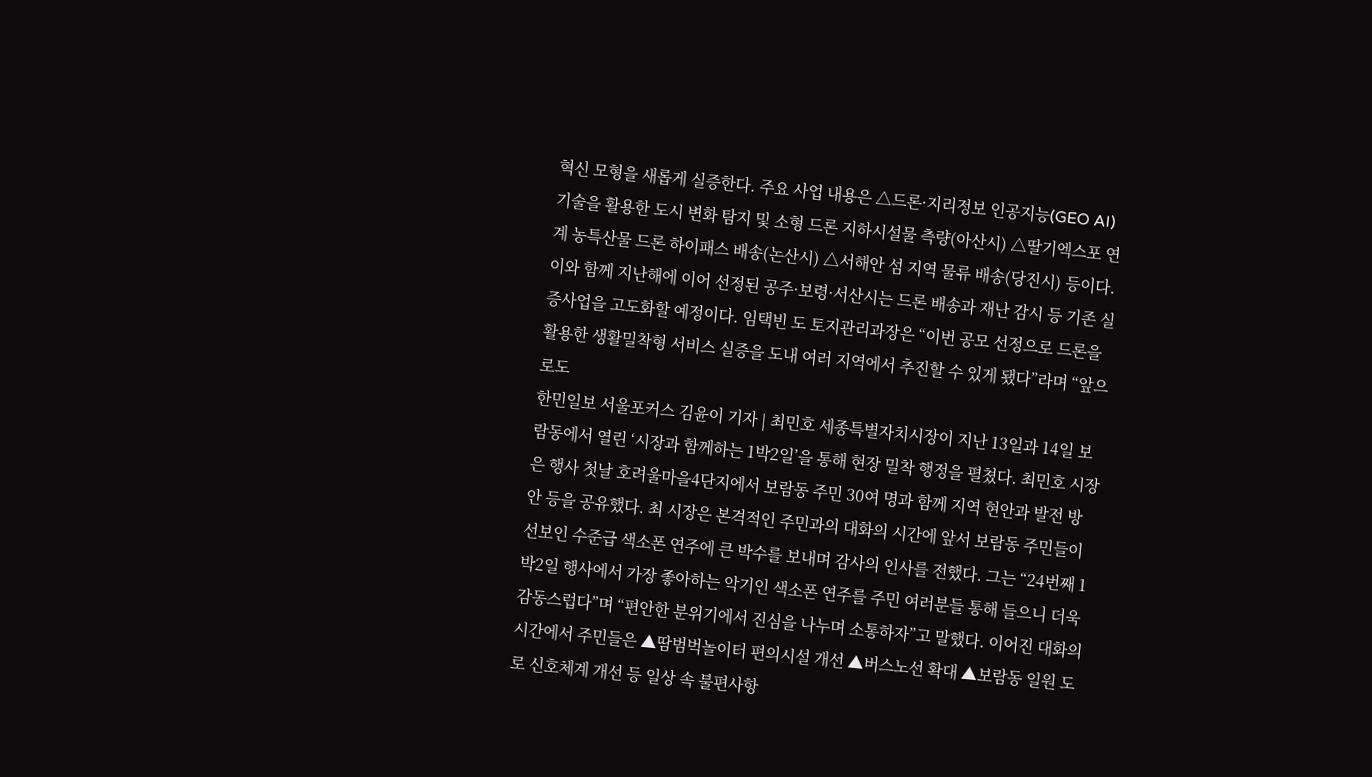혁신 모형을 새롭게 실증한다. 주요 사업 내용은 △드론·지리정보 인공지능(GEO AI) 기술을 활용한 도시 변화 탐지 및 소형 드론 지하시설물 측량(아산시) △딸기엑스포 연계 농특산물 드론 하이패스 배송(논산시) △서해안 섬 지역 물류 배송(당진시) 등이다. 이와 함께 지난해에 이어 선정된 공주·보령·서산시는 드론 배송과 재난 감시 등 기존 실증사업을 고도화할 예정이다. 임택빈 도 토지관리과장은 “이번 공모 선정으로 드론을 활용한 생활밀착형 서비스 실증을 도내 여러 지역에서 추진할 수 있게 됐다”라며 “앞으로도
한민일보 서울포커스 김윤이 기자 | 최민호 세종특별자치시장이 지난 13일과 14일 보람동에서 열린 ‘시장과 함께하는 1박2일’을 통해 현장 밀착 행정을 펼쳤다. 최민호 시장은 행사 첫날 호려울마을4단지에서 보람동 주민 30여 명과 함께 지역 현안과 발전 방안 등을 공유했다. 최 시장은 본격적인 주민과의 대화의 시간에 앞서 보람동 주민들이 선보인 수준급 색소폰 연주에 큰 박수를 보내며 감사의 인사를 전했다. 그는 “24번째 1박2일 행사에서 가장 좋아하는 악기인 색소폰 연주를 주민 여러분들 통해 들으니 더욱 감동스럽다”며 “편안한 분위기에서 진심을 나누며 소통하자”고 말했다. 이어진 대화의 시간에서 주민들은 ▲땀범벅놀이터 편의시설 개선 ▲버스노선 확대 ▲보람동 일원 도로 신호체계 개선 등 일상 속 불편사항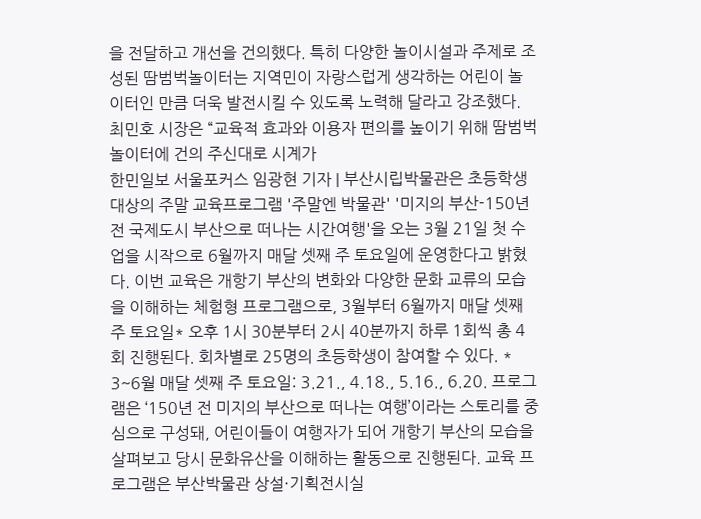을 전달하고 개선을 건의했다. 특히 다양한 놀이시설과 주제로 조성된 땀범벅놀이터는 지역민이 자랑스럽게 생각하는 어린이 놀이터인 만큼 더욱 발전시킬 수 있도록 노력해 달라고 강조했다. 최민호 시장은 “교육적 효과와 이용자 편의를 높이기 위해 땀범벅놀이터에 건의 주신대로 시계가
한민일보 서울포커스 임광현 기자 | 부산시립박물관은 초등학생 대상의 주말 교육프로그램 '주말엔 박물관' '미지의 부산-150년 전 국제도시 부산으로 떠나는 시간여행'을 오는 3월 21일 첫 수업을 시작으로 6월까지 매달 셋째 주 토요일에 운영한다고 밝혔다. 이번 교육은 개항기 부산의 변화와 다양한 문화 교류의 모습을 이해하는 체험형 프로그램으로, 3월부터 6월까지 매달 셋째 주 토요일* 오후 1시 30분부터 2시 40분까지 하루 1회씩 총 4회 진행된다. 회차별로 25명의 초등학생이 참여할 수 있다. * 3~6월 매달 셋째 주 토요일: 3.21., 4.18., 5.16., 6.20. 프로그램은 ‘150년 전 미지의 부산으로 떠나는 여행’이라는 스토리를 중심으로 구성돼, 어린이들이 여행자가 되어 개항기 부산의 모습을 살펴보고 당시 문화유산을 이해하는 활동으로 진행된다. 교육 프로그램은 부산박물관 상설·기획전시실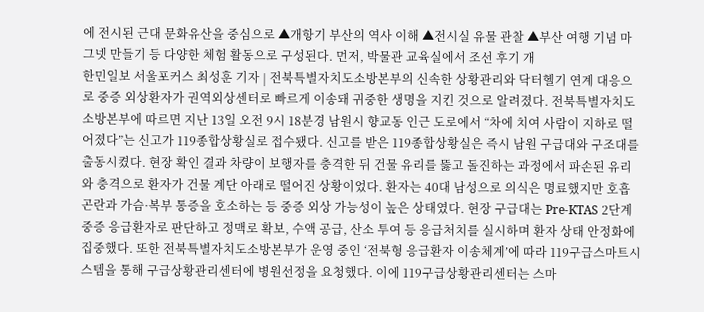에 전시된 근대 문화유산을 중심으로 ▲개항기 부산의 역사 이해 ▲전시실 유물 관찰 ▲부산 여행 기념 마그넷 만들기 등 다양한 체험 활동으로 구성된다. 먼저, 박물관 교육실에서 조선 후기 개
한민일보 서울포커스 최성훈 기자 | 전북특별자치도소방본부의 신속한 상황관리와 닥터헬기 연계 대응으로 중증 외상환자가 권역외상센터로 빠르게 이송돼 귀중한 생명을 지킨 것으로 알려졌다. 전북특별자치도소방본부에 따르면 지난 13일 오전 9시 18분경 남원시 향교동 인근 도로에서 “차에 치여 사람이 지하로 떨어졌다”는 신고가 119종합상황실로 접수됐다. 신고를 받은 119종합상황실은 즉시 남원 구급대와 구조대를 출동시켰다. 현장 확인 결과 차량이 보행자를 충격한 뒤 건물 유리를 뚫고 돌진하는 과정에서 파손된 유리와 충격으로 환자가 건물 계단 아래로 떨어진 상황이었다. 환자는 40대 남성으로 의식은 명료했지만 호흡곤란과 가슴·복부 통증을 호소하는 등 중증 외상 가능성이 높은 상태였다. 현장 구급대는 Pre-KTAS 2단계 중증 응급환자로 판단하고 정맥로 확보, 수액 공급, 산소 투여 등 응급처치를 실시하며 환자 상태 안정화에 집중했다. 또한 전북특별자치도소방본부가 운영 중인 ‘전북형 응급환자 이송체계’에 따라 119구급스마트시스템을 통해 구급상황관리센터에 병원선정을 요청했다. 이에 119구급상황관리센터는 스마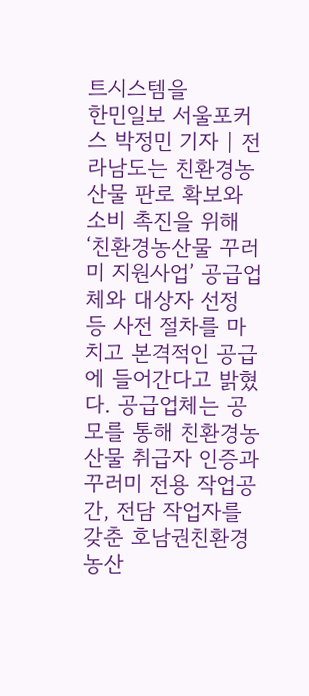트시스템을
한민일보 서울포커스 박정민 기자 | 전라남도는 친환경농산물 판로 확보와 소비 촉진을 위해 ‘친환경농산물 꾸러미 지원사업’ 공급업체와 대상자 선정 등 사전 절차를 마치고 본격적인 공급에 들어간다고 밝혔다. 공급업체는 공모를 통해 친환경농산물 취급자 인증과 꾸러미 전용 작업공간, 전담 작업자를 갖춘 호남권친환경농산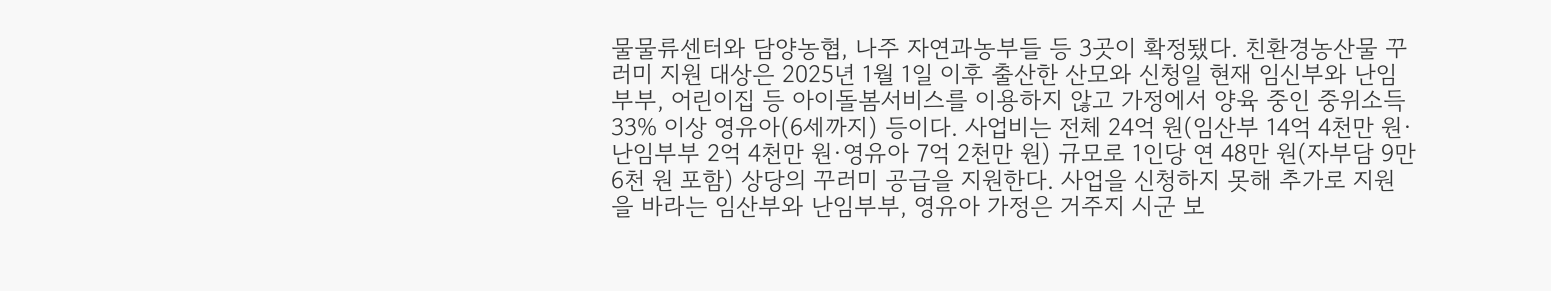물물류센터와 담양농협, 나주 자연과농부들 등 3곳이 확정됐다. 친환경농산물 꾸러미 지원 대상은 2025년 1월 1일 이후 출산한 산모와 신청일 현재 임신부와 난임부부, 어린이집 등 아이돌봄서비스를 이용하지 않고 가정에서 양육 중인 중위소득 33% 이상 영유아(6세까지) 등이다. 사업비는 전체 24억 원(임산부 14억 4천만 원·난임부부 2억 4천만 원·영유아 7억 2천만 원) 규모로 1인당 연 48만 원(자부담 9만 6천 원 포함) 상당의 꾸러미 공급을 지원한다. 사업을 신청하지 못해 추가로 지원을 바라는 임산부와 난임부부, 영유아 가정은 거주지 시군 보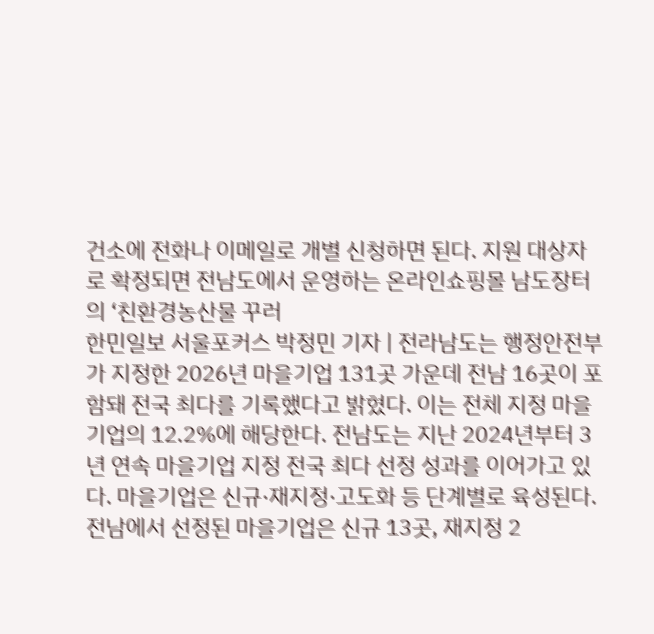건소에 전화나 이메일로 개별 신청하면 된다. 지원 대상자로 확정되면 전남도에서 운영하는 온라인쇼핑몰 남도장터의 ‘친환경농산물 꾸러
한민일보 서울포커스 박정민 기자 | 전라남도는 행정안전부가 지정한 2026년 마을기업 131곳 가운데 전남 16곳이 포함돼 전국 최다를 기록했다고 밝혔다. 이는 전체 지정 마을기업의 12.2%에 해당한다. 전남도는 지난 2024년부터 3년 연속 마을기업 지정 전국 최다 선정 성과를 이어가고 있다. 마을기업은 신규·재지정·고도화 등 단계별로 육성된다. 전남에서 선정된 마을기업은 신규 13곳, 재지정 2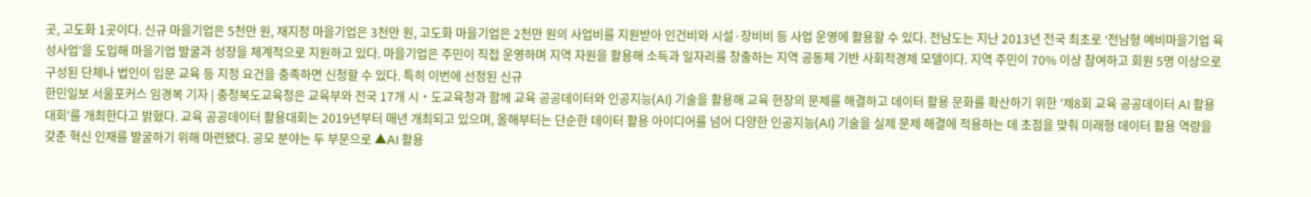곳, 고도화 1곳이다. 신규 마을기업은 5천만 원, 재지정 마을기업은 3천만 원, 고도화 마을기업은 2천만 원의 사업비를 지원받아 인건비와 시설·장비비 등 사업 운영에 활용할 수 있다. 전남도는 지난 2013년 전국 최초로 ‘전남형 예비마을기업 육성사업’을 도입해 마을기업 발굴과 성장을 체계적으로 지원하고 있다. 마을기업은 주민이 직접 운영하며 지역 자원을 활용해 소득과 일자리를 창출하는 지역 공동체 기반 사회적경제 모델이다. 지역 주민이 70% 이상 참여하고 회원 5명 이상으로 구성된 단체나 법인이 입문 교육 등 지정 요건을 충족하면 신청할 수 있다. 특히 이번에 선정된 신규
한민일보 서울포커스 임경복 기자 | 충청북도교육청은 교육부와 전국 17개 시‧도교육청과 함께 교육 공공데이터와 인공지능(AI) 기술을 활용해 교육 현장의 문제를 해결하고 데이터 활용 문화를 확산하기 위한 '제8회 교육 공공데이터 AI 활용대회'를 개최한다고 밝혔다. 교육 공공데이터 활용대회는 2019년부터 매년 개최되고 있으며, 올해부터는 단순한 데이터 활용 아이디어를 넘어 다양한 인공지능(AI) 기술을 실제 문제 해결에 적용하는 데 초점을 맞춰 미래형 데이터 활용 역량을 갖춘 혁신 인재를 발굴하기 위해 마련됐다. 공모 분야는 두 부문으로 ▲AI 활용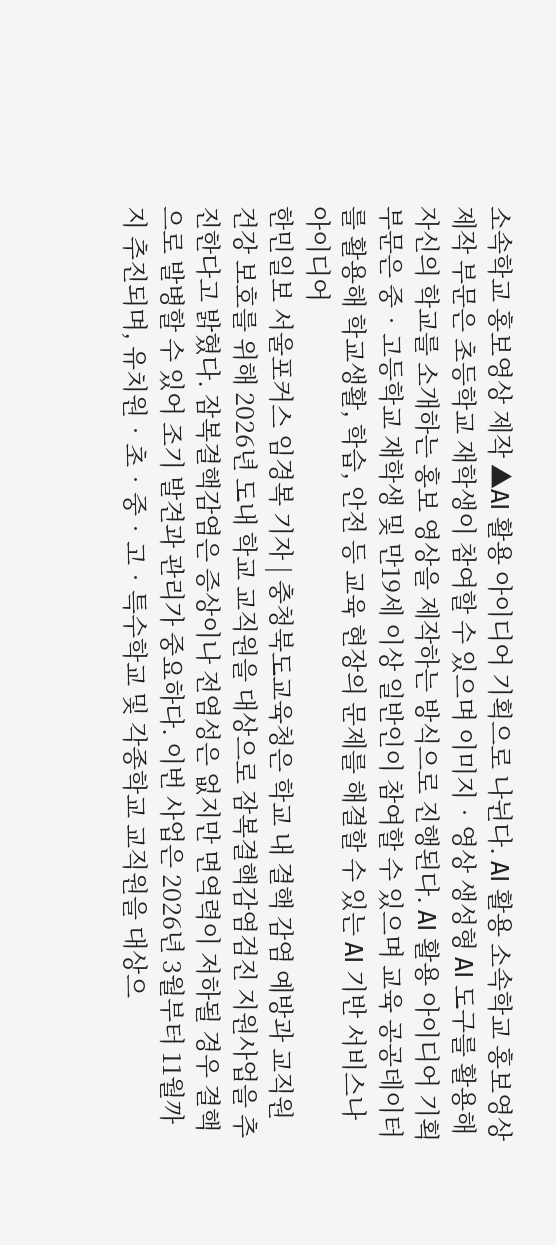소속학교 홍보영상 제작 ▲AI 활용 아이디어 기획으로 나뉜다. AI 활용 소속학교 홍보영상 제작 부문은 초등학교 재학생이 참여할 수 있으며 이미지‧영상 생성형 AI 도구를 활용해 자신의 학교를 소개하는 홍보 영상을 제작하는 방식으로 진행된다. AI 활용 아이디어 기획 부문은 중‧고등학교 재학생 및 만19세 이상 일반인이 참여할 수 있으며 교육 공공데이터를 활용해 학교생활, 학습, 안전 등 교육 현장의 문제를 해결할 수 있는 AI 기반 서비스나 아이디어
한민일보 서울포커스 임경복 기자 | 충청북도교육청은 학교 내 결핵 감염 예방과 교직원 건강 보호를 위해 2026년 도내 학교 교직원을 대상으로 잠복결핵감염검진 지원사업을 추진한다고 밝혔다. 잠복결핵감염은 증상이나 전염성은 없지만 면역력이 저하될 경우 결핵으로 발병할 수 있어 조기 발견과 관리가 중요하다. 이번 사업은 2026년 3월부터 11월까지 추진되며, 유치원‧초‧중‧고‧특수학교 및 각종학교 교직원을 대상으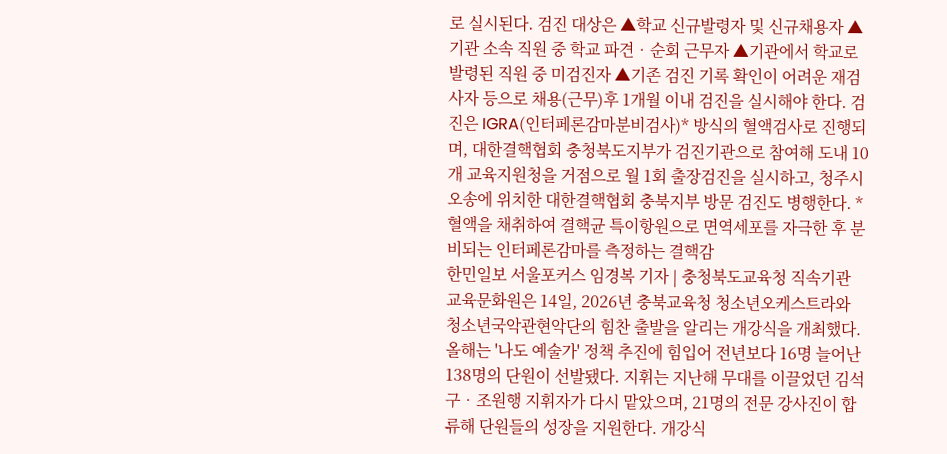로 실시된다. 검진 대상은 ▲학교 신규발령자 및 신규채용자 ▲기관 소속 직원 중 학교 파견‧순회 근무자 ▲기관에서 학교로 발령된 직원 중 미검진자 ▲기존 검진 기록 확인이 어려운 재검사자 등으로 채용(근무)후 1개월 이내 검진을 실시해야 한다. 검진은 IGRA(인터페론감마분비검사)* 방식의 혈액검사로 진행되며, 대한결핵협회 충청북도지부가 검진기관으로 참여해 도내 10개 교육지원청을 거점으로 월 1회 출장검진을 실시하고, 청주시 오송에 위치한 대한결핵협회 충북지부 방문 검진도 병행한다. *혈액을 채취하여 결핵균 특이항원으로 면역세포를 자극한 후 분비되는 인터페론감마를 측정하는 결핵감
한민일보 서울포커스 임경복 기자 | 충청북도교육청 직속기관 교육문화원은 14일, 2026년 충북교육청 청소년오케스트라와 청소년국악관현악단의 힘찬 출발을 알리는 개강식을 개최했다. 올해는 '나도 예술가' 정책 추진에 힘입어 전년보다 16명 늘어난 138명의 단원이 선발됐다. 지휘는 지난해 무대를 이끌었던 김석구‧조원행 지휘자가 다시 맡았으며, 21명의 전문 강사진이 합류해 단원들의 성장을 지원한다. 개강식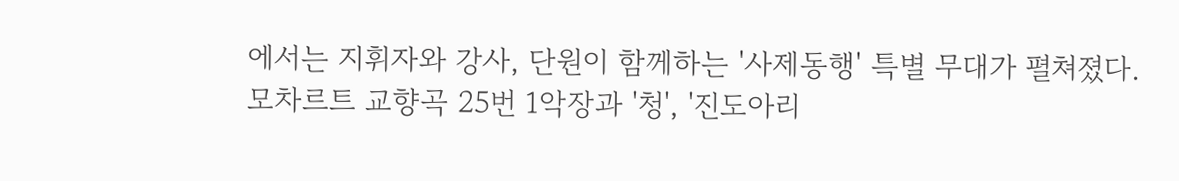에서는 지휘자와 강사, 단원이 함께하는 '사제동행' 특별 무대가 펼쳐졌다. 모차르트 교향곡 25번 1악장과 '청', '진도아리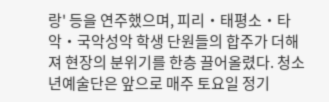랑' 등을 연주했으며, 피리‧태평소‧타악‧국악성악 학생 단원들의 합주가 더해져 현장의 분위기를 한층 끌어올렸다. 청소년예술단은 앞으로 매주 토요일 정기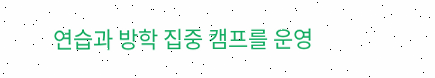연습과 방학 집중 캠프를 운영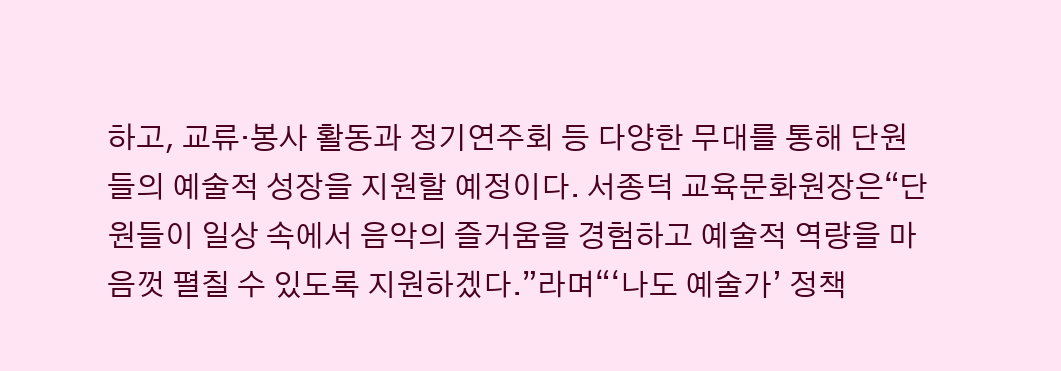하고, 교류‧봉사 활동과 정기연주회 등 다양한 무대를 통해 단원들의 예술적 성장을 지원할 예정이다. 서종덕 교육문화원장은“단원들이 일상 속에서 음악의 즐거움을 경험하고 예술적 역량을 마음껏 펼칠 수 있도록 지원하겠다.”라며“‘나도 예술가’ 정책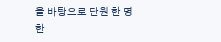을 바탕으로 단원 한 명 한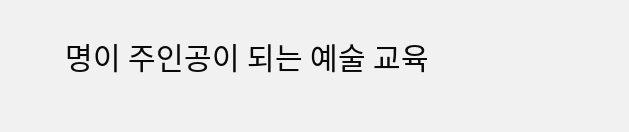명이 주인공이 되는 예술 교육